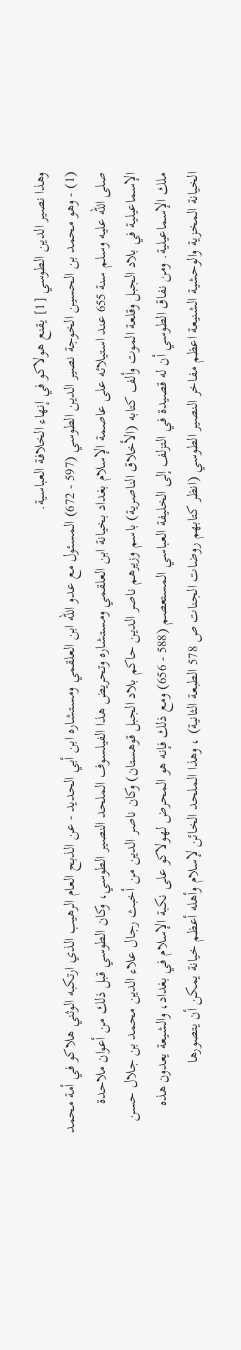وهذا نصير الدين الطوسي [1] يقنع هولاكو في إنهاء الخلافة العباسية.
(1) - وهو محمد بن الحسين الخوجة نصير الدين الطوسي (597 - 672) المسئول مع عدو الله ابن العلقمي ومستشاره ابن أبي الحديد - عن الذبح العام الرهيب الذي ارتكبه الوثني هلاكو في أمة محمد صلى الله عليه وسلم سنة 655 عند استيلائه على عاصمة الإسلام بغداد بخيانة ابن العلقمي ومستشاره وتحريض هذا الفيلسوف الملحد النصير الطوسي، وكان الطوسي قبل ذلك من أعوان ملاحدة الإسماعيلية في بلاد الجبل وقلعة الموت وألف كتابه (الأخلاق الناصرية) باسم وزيرهم ناصر الدين حاكم بلاد الجبل قوهستان) وكان ناصر الدين من أخبث رجال علاء الدين محمد بن جلال حسن ملك الإسماعيلية. ومن نفاق الطوسي أن له قصيدة في التزلف إلى الخليفة العباسي المستعصم (588 - 656) ومع ذلك فإنه هو المحرض لهولاكو على نكبة الإسلام في بغداد، والشيعة يعدون هذه الخيانة المخزية والوحشية الشنيعة اعظم مفاخر النصير الطوسي (انظر كتابهم روضات الجنات ص 578 الطبعة الثانية) ، وهذا الملحد الخائن لإسلام وأهله أعظم خيانة يمكن أن يتصورها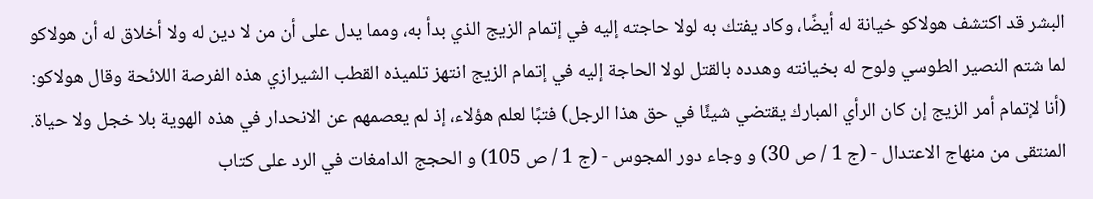البشر قد اكتشف هولاكو خيانة له أيضًا، وكاد يفتك به لولا حاجته إليه في إتمام الزيج الذي بدأ به، ومما يدل على أن من لا دين له ولا أخلاق له أن هولاكو لما شتم النصير الطوسي ولوح له بخيانته وهدده بالقتل لولا الحاجة إليه في إتمام الزيج انتهز تلميذه القطب الشيرازي هذه الفرصة اللائحة وقال هولاكو: (أنا لإتمام أمر الزيج إن كان الرأي المبارك يقتضي شيئًا في حق هذا الرجل) فتبًا لعلم هؤلاء، إذ لم يعصمهم عن الانحدار في هذه الهوية بلا خجل ولا حياة.
المنتقى من منهاج الاعتدال - (ج 1 / ص 30) و وجاء دور المجوس - (ج 1 / ص 105) و الحجج الدامغات في الرد على كتاب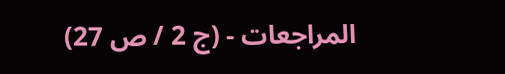المراجعات - (ج 2 / ص 27)